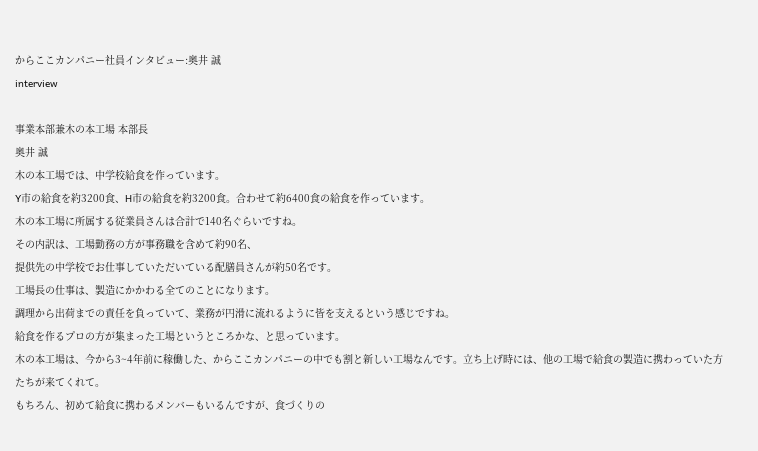からここカンパニー社員インタビュー:奥井 誠
interview

事業本部兼木の本工場 本部長
奥井 誠
木の本工場では、中学校給食を作っています。
Y市の給食を約3200食、H市の給食を約3200食。合わせて約6400食の給食を作っています。
木の本工場に所属する従業員さんは合計で140名ぐらいですね。
その内訳は、工場勤務の方が事務職を含めて約90名、
提供先の中学校でお仕事していただいている配膳員さんが約50名です。
工場長の仕事は、製造にかかわる全てのことになります。
調理から出荷までの責任を負っていて、業務が円滑に流れるように皆を支えるという感じですね。
給食を作るプロの方が集まった工場というところかな、と思っています。
木の本工場は、今から3~4年前に稼働した、からここカンパニーの中でも割と新しい工場なんです。立ち上げ時には、他の工場で給食の製造に携わっていた方たちが来てくれて。
もちろん、初めて給食に携わるメンバーもいるんですが、食づくりの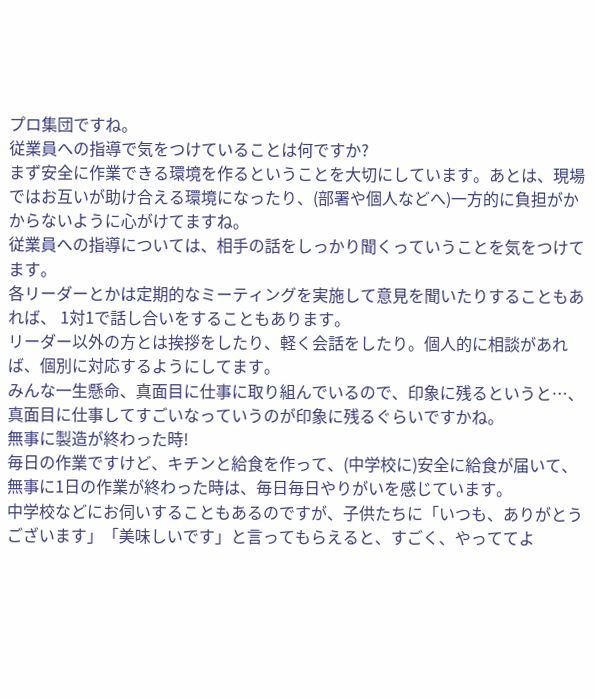プロ集団ですね。
従業員への指導で気をつけていることは何ですか?
まず安全に作業できる環境を作るということを大切にしています。あとは、現場ではお互いが助け合える環境になったり、(部署や個人などへ)一方的に負担がかからないように心がけてますね。
従業員への指導については、相手の話をしっかり聞くっていうことを気をつけてます。
各リーダーとかは定期的なミーティングを実施して意見を聞いたりすることもあれば、 1対1で話し合いをすることもあります。
リーダー以外の方とは挨拶をしたり、軽く会話をしたり。個人的に相談があれば、個別に対応するようにしてます。
みんな一生懸命、真面目に仕事に取り組んでいるので、印象に残るというと…、真面目に仕事してすごいなっていうのが印象に残るぐらいですかね。
無事に製造が終わった時!
毎日の作業ですけど、キチンと給食を作って、(中学校に)安全に給食が届いて、無事に1日の作業が終わった時は、毎日毎日やりがいを感じています。
中学校などにお伺いすることもあるのですが、子供たちに「いつも、ありがとうございます」「美味しいです」と言ってもらえると、すごく、やっててよ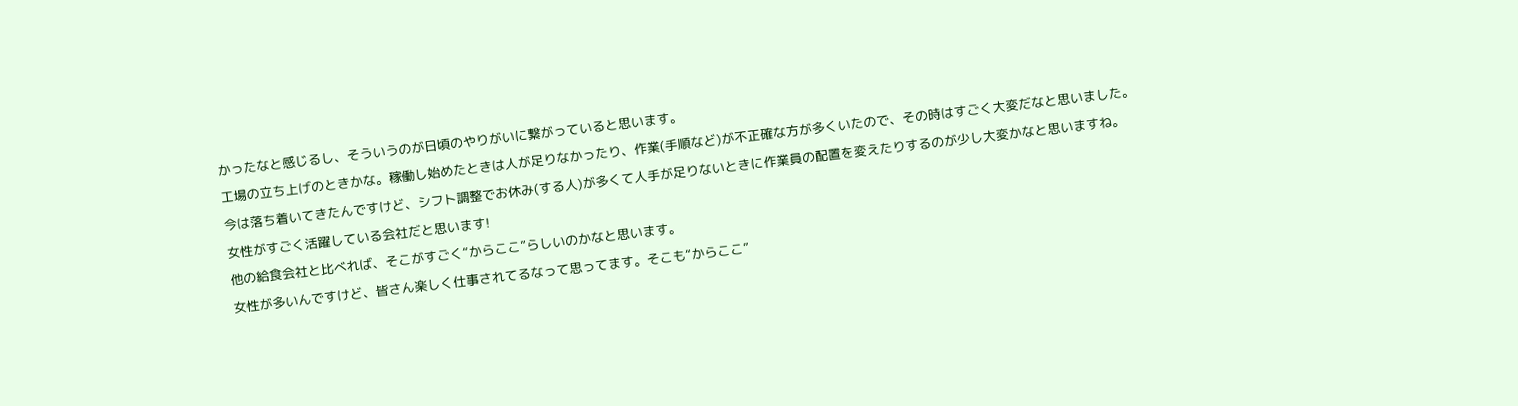かったなと感じるし、そういうのが日頃のやりがいに繋がっていると思います。
工場の立ち上げのときかな。稼働し始めたときは人が足りなかったり、作業(手順など)が不正確な方が多くいたので、その時はすごく大変だなと思いました。
今は落ち着いてきたんですけど、シフト調整でお休み(する人)が多くて人手が足りないときに作業員の配置を変えたりするのが少し大変かなと思いますね。
女性がすごく活躍している会社だと思います!
他の給食会社と比べれば、そこがすごく“からここ”らしいのかなと思います。
女性が多いんですけど、皆さん楽しく仕事されてるなって思ってます。そこも“からここ”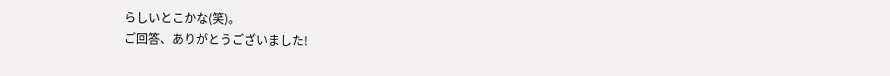らしいとこかな(笑)。
ご回答、ありがとうございました!